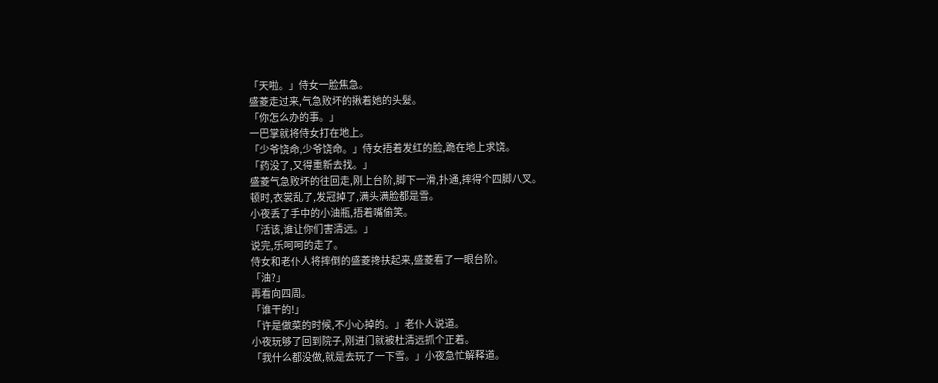「天啦。」侍女一脸焦急。
盛菱走过来,气急败坏的揪着她的头髮。
「你怎么办的事。」
一巴掌就将侍女打在地上。
「少爷饶命,少爷饶命。」侍女捂着发红的脸,跪在地上求饶。
「药没了,又得重新去找。」
盛菱气急败坏的往回走,刚上台阶,脚下一滑,扑通,摔得个四脚八叉。
顿时,衣裳乱了,发冠掉了,满头满脸都是雪。
小夜丢了手中的小油瓶,捂着嘴偷笑。
「活该,谁让你们害清远。」
说完,乐呵呵的走了。
侍女和老仆人将摔倒的盛菱搀扶起来,盛菱看了一眼台阶。
「油?」
再看向四周。
「谁干的!」
「许是做菜的时候,不小心掉的。」老仆人说道。
小夜玩够了回到院子,刚进门就被杜清远抓个正着。
「我什么都没做,就是去玩了一下雪。」小夜急忙解释道。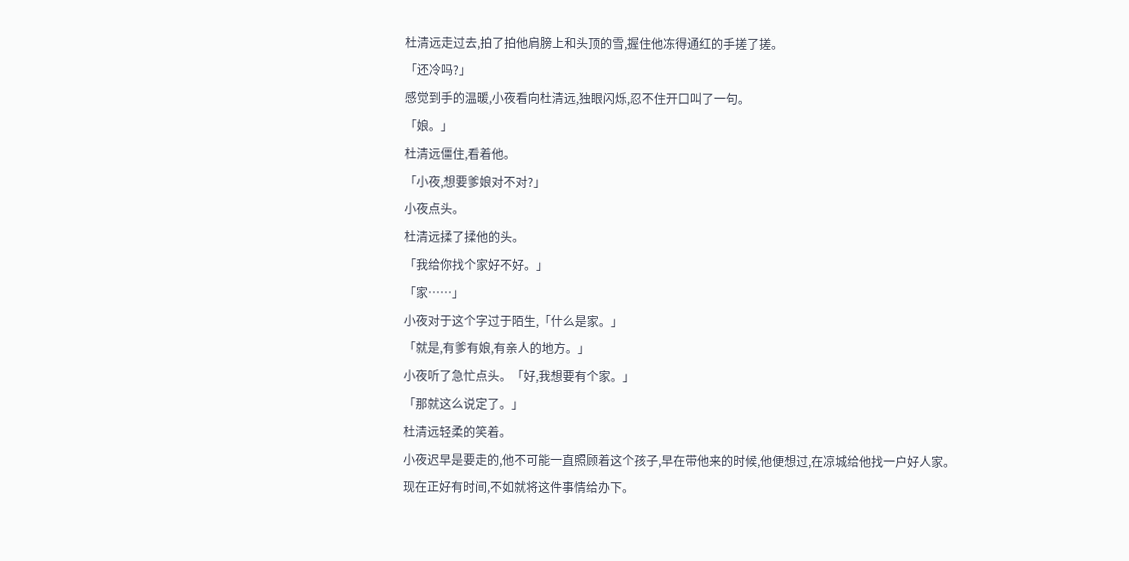杜清远走过去,拍了拍他肩膀上和头顶的雪,握住他冻得通红的手搓了搓。
「还冷吗?」
感觉到手的温暖,小夜看向杜清远,独眼闪烁,忍不住开口叫了一句。
「娘。」
杜清远僵住,看着他。
「小夜,想要爹娘对不对?」
小夜点头。
杜清远揉了揉他的头。
「我给你找个家好不好。」
「家……」
小夜对于这个字过于陌生,「什么是家。」
「就是,有爹有娘,有亲人的地方。」
小夜听了急忙点头。「好,我想要有个家。」
「那就这么说定了。」
杜清远轻柔的笑着。
小夜迟早是要走的,他不可能一直照顾着这个孩子,早在带他来的时候,他便想过,在凉城给他找一户好人家。
现在正好有时间,不如就将这件事情给办下。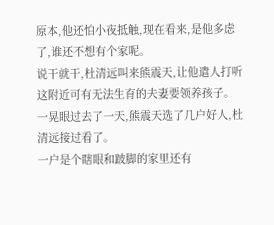原本,他还怕小夜抵触,现在看来,是他多虑了,谁还不想有个家呢。
说干就干,杜清远叫来熊震天,让他遣人打听这附近可有无法生育的夫妻要领养孩子。
一晃眼过去了一天,熊震天选了几户好人,杜清远接过看了。
一户是个瞎眼和跛脚的家里还有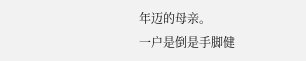年迈的母亲。
一户是倒是手脚健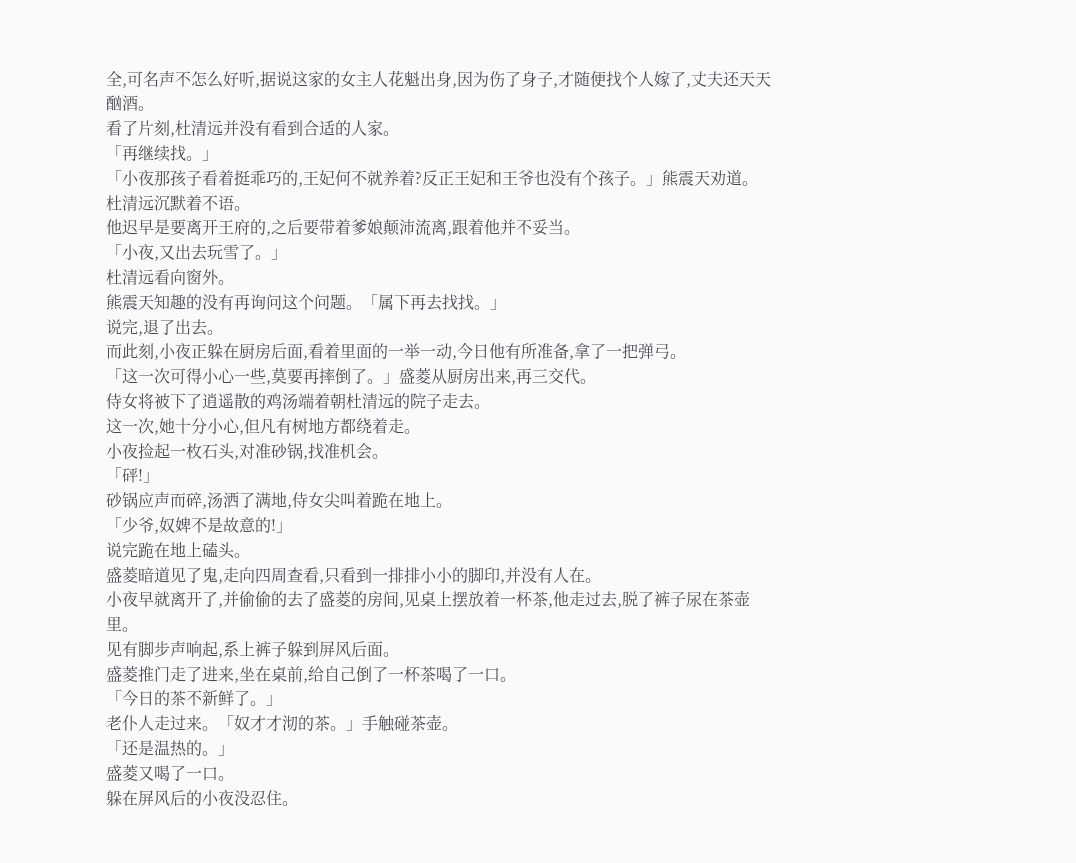全,可名声不怎么好听,据说这家的女主人花魁出身,因为伤了身子,才随便找个人嫁了,丈夫还天天酗酒。
看了片刻,杜清远并没有看到合适的人家。
「再继续找。」
「小夜那孩子看着挺乖巧的,王妃何不就养着?反正王妃和王爷也没有个孩子。」熊震天劝道。
杜清远沉默着不语。
他迟早是要离开王府的,之后要带着爹娘颠沛流离,跟着他并不妥当。
「小夜,又出去玩雪了。」
杜清远看向窗外。
熊震天知趣的没有再询问这个问题。「属下再去找找。」
说完,退了出去。
而此刻,小夜正躲在厨房后面,看着里面的一举一动,今日他有所准备,拿了一把弹弓。
「这一次可得小心一些,莫要再摔倒了。」盛菱从厨房出来,再三交代。
侍女将被下了逍遥散的鸡汤端着朝杜清远的院子走去。
这一次,她十分小心,但凡有树地方都绕着走。
小夜捡起一枚石头,对准砂锅,找准机会。
「砰!」
砂锅应声而碎,汤洒了满地,侍女尖叫着跪在地上。
「少爷,奴婢不是故意的!」
说完跪在地上磕头。
盛菱暗道见了鬼,走向四周查看,只看到一排排小小的脚印,并没有人在。
小夜早就离开了,并偷偷的去了盛菱的房间,见桌上摆放着一杯茶,他走过去,脱了裤子尿在茶壶里。
见有脚步声响起,系上裤子躲到屏风后面。
盛菱推门走了进来,坐在桌前,给自己倒了一杯茶喝了一口。
「今日的茶不新鲜了。」
老仆人走过来。「奴才才沏的茶。」手触碰茶壶。
「还是温热的。」
盛菱又喝了一口。
躲在屏风后的小夜没忍住。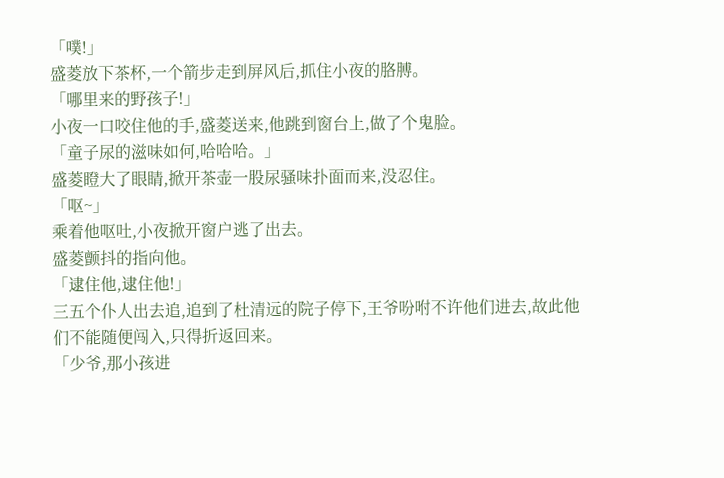「噗!」
盛菱放下茶杯,一个箭步走到屏风后,抓住小夜的胳膊。
「哪里来的野孩子!」
小夜一口咬住他的手,盛菱送来,他跳到窗台上,做了个鬼脸。
「童子尿的滋味如何,哈哈哈。」
盛菱瞪大了眼睛,掀开茶壶一股尿骚味扑面而来,没忍住。
「呕~」
乘着他呕吐,小夜掀开窗户逃了出去。
盛菱颤抖的指向他。
「逮住他,逮住他!」
三五个仆人出去追,追到了杜清远的院子停下,王爷吩咐不许他们进去,故此他们不能随便闯入,只得折返回来。
「少爷,那小孩进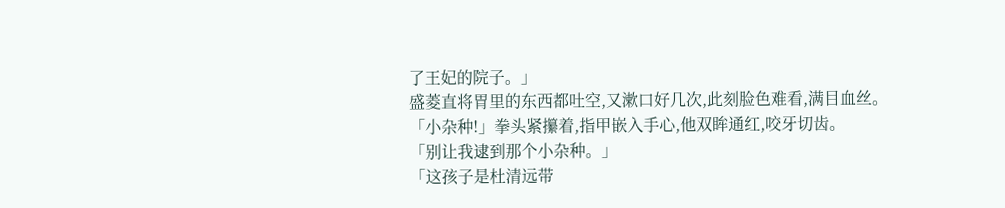了王妃的院子。」
盛菱直将胃里的东西都吐空,又漱口好几次,此刻脸色难看,满目血丝。
「小杂种!」拳头紧攥着,指甲嵌入手心,他双眸通红,咬牙切齿。
「别让我逮到那个小杂种。」
「这孩子是杜清远带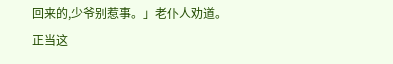回来的,少爷别惹事。」老仆人劝道。
正当这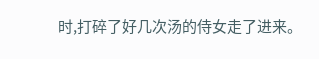时,打碎了好几次汤的侍女走了进来。